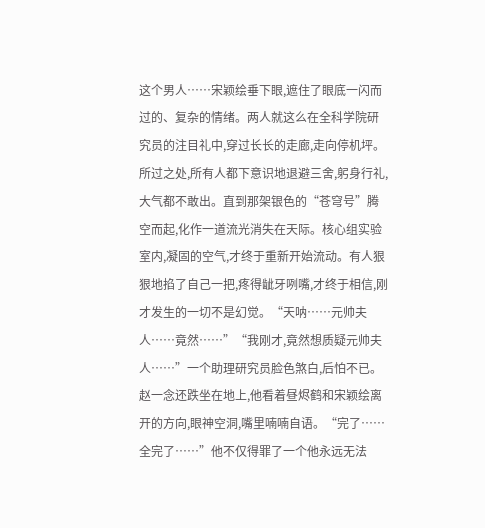这个男人……宋颖绘垂下眼,遮住了眼底一闪而过的、复杂的情绪。两人就这么在全科学院研究员的注目礼中,穿过长长的走廊,走向停机坪。所过之处,所有人都下意识地退避三舍,躬身行礼,大气都不敢出。直到那架银色的“苍穹号”腾空而起,化作一道流光消失在天际。核心组实验室内,凝固的空气,才终于重新开始流动。有人狠狠地掐了自己一把,疼得龇牙咧嘴,才终于相信,刚才发生的一切不是幻觉。“天呐……元帅夫人……竟然……”“我刚才,竟然想质疑元帅夫人……”一个助理研究员脸色煞白,后怕不已。赵一念还跌坐在地上,他看着昼烬鹤和宋颖绘离开的方向,眼神空洞,嘴里喃喃自语。“完了……全完了……”他不仅得罪了一个他永远无法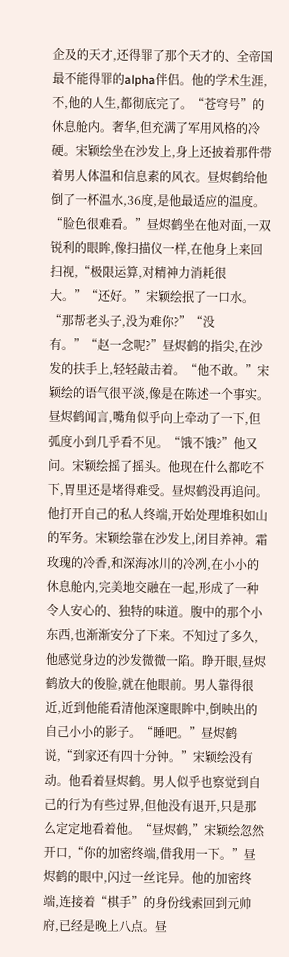企及的天才,还得罪了那个天才的、全帝国最不能得罪的alpha伴侣。他的学术生涯,不,他的人生,都彻底完了。“苍穹号”的休息舱内。奢华,但充满了军用风格的冷硬。宋颖绘坐在沙发上,身上还披着那件带着男人体温和信息素的风衣。昼烬鹤给他倒了一杯温水,36度,是他最适应的温度。“脸色很难看。”昼烬鹤坐在他对面,一双锐利的眼眸,像扫描仪一样,在他身上来回扫视,“极限运算,对精神力消耗很大。”“还好。”宋颖绘抿了一口水。“那帮老头子,没为难你?”“没有。”“赵一念呢?”昼烬鹤的指尖,在沙发的扶手上,轻轻敲击着。“他不敢。”宋颖绘的语气很平淡,像是在陈述一个事实。昼烬鹤闻言,嘴角似乎向上牵动了一下,但弧度小到几乎看不见。“饿不饿?”他又问。宋颖绘摇了摇头。他现在什么都吃不下,胃里还是堵得难受。昼烬鹤没再追问。他打开自己的私人终端,开始处理堆积如山的军务。宋颖绘靠在沙发上,闭目养神。霜玫瑰的冷香,和深海冰川的冷冽,在小小的休息舱内,完美地交融在一起,形成了一种令人安心的、独特的味道。腹中的那个小东西,也渐渐安分了下来。不知过了多久,他感觉身边的沙发微微一陷。睁开眼,昼烬鹤放大的俊脸,就在他眼前。男人靠得很近,近到他能看清他深邃眼眸中,倒映出的自己小小的影子。“睡吧。”昼烬鹤说,“到家还有四十分钟。”宋颖绘没有动。他看着昼烬鹤。男人似乎也察觉到自己的行为有些过界,但他没有退开,只是那么定定地看着他。“昼烬鹤,”宋颖绘忽然开口,“你的加密终端,借我用一下。”昼烬鹤的眼中,闪过一丝诧异。他的加密终端,连接着“棋手”的身份线索回到元帅府,已经是晚上八点。昼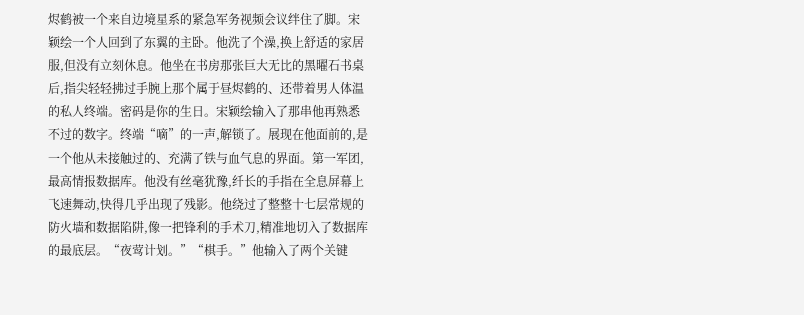烬鹤被一个来自边境星系的紧急军务视频会议绊住了脚。宋颖绘一个人回到了东翼的主卧。他洗了个澡,换上舒适的家居服,但没有立刻休息。他坐在书房那张巨大无比的黑曜石书桌后,指尖轻轻拂过手腕上那个属于昼烬鹤的、还带着男人体温的私人终端。密码是你的生日。宋颖绘输入了那串他再熟悉不过的数字。终端“嘀”的一声,解锁了。展现在他面前的,是一个他从未接触过的、充满了铁与血气息的界面。第一军团,最高情报数据库。他没有丝毫犹豫,纤长的手指在全息屏幕上飞速舞动,快得几乎出现了残影。他绕过了整整十七层常规的防火墙和数据陷阱,像一把锋利的手术刀,精准地切入了数据库的最底层。“夜莺计划。”“棋手。”他输入了两个关键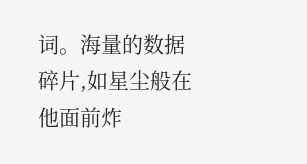词。海量的数据碎片,如星尘般在他面前炸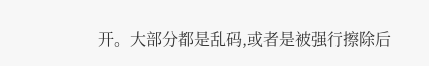开。大部分都是乱码,或者是被强行擦除后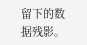留下的数据残影。